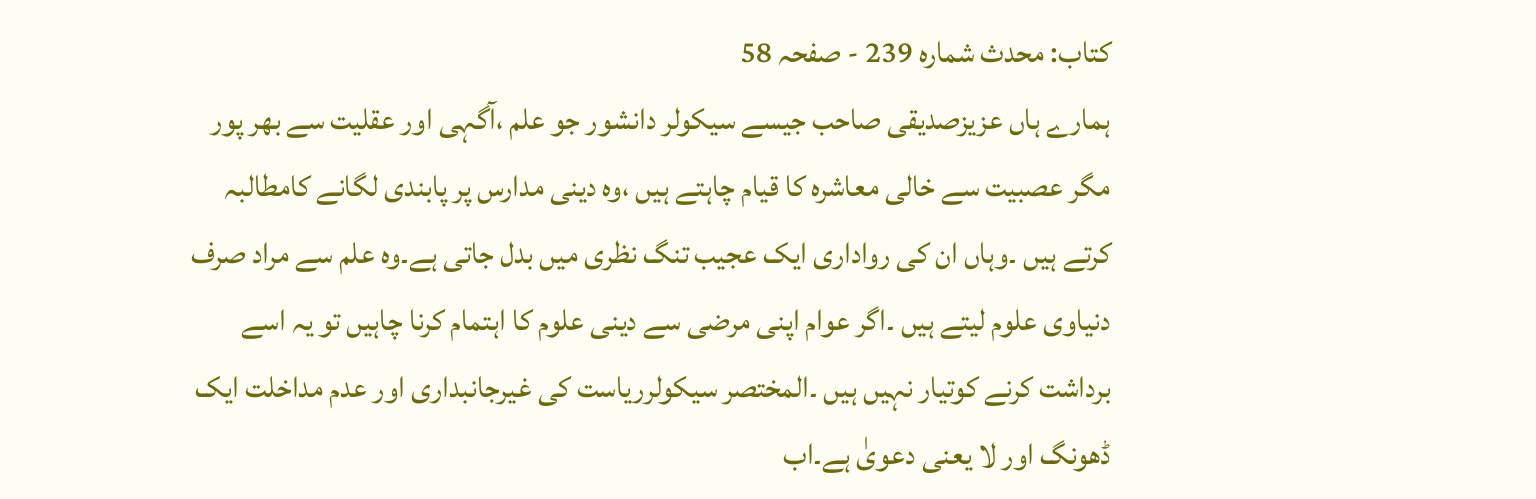کتاب: محدث شمارہ 239 - صفحہ 58
ہمارے ہاں عزیزصدیقی صاحب جیسے سیکولر دانشور جو علم ،آگہی اور عقلیت سے بھر پور مگر عصبیت سے خالی معاشرہ کا قیام چاہتے ہیں ،وہ دینی مدارس پر پابندی لگانے کامطالبہ کرتے ہیں ۔وہاں ان کی رواداری ایک عجیب تنگ نظری میں بدل جاتی ہے۔وہ علم سے مراد صرف دنیاوی علوم لیتے ہیں ۔اگر عوام اپنی مرضی سے دینی علوم کا اہتمام کرنا چاہیں تو یہ اسے برداشت کرنے کوتیار نہیں ہیں ۔المختصر سیکولرریاست کی غیرجانبداری اور عدم مداخلت ایک ڈھونگ اور لا یعنی دعویٰ ہے۔اب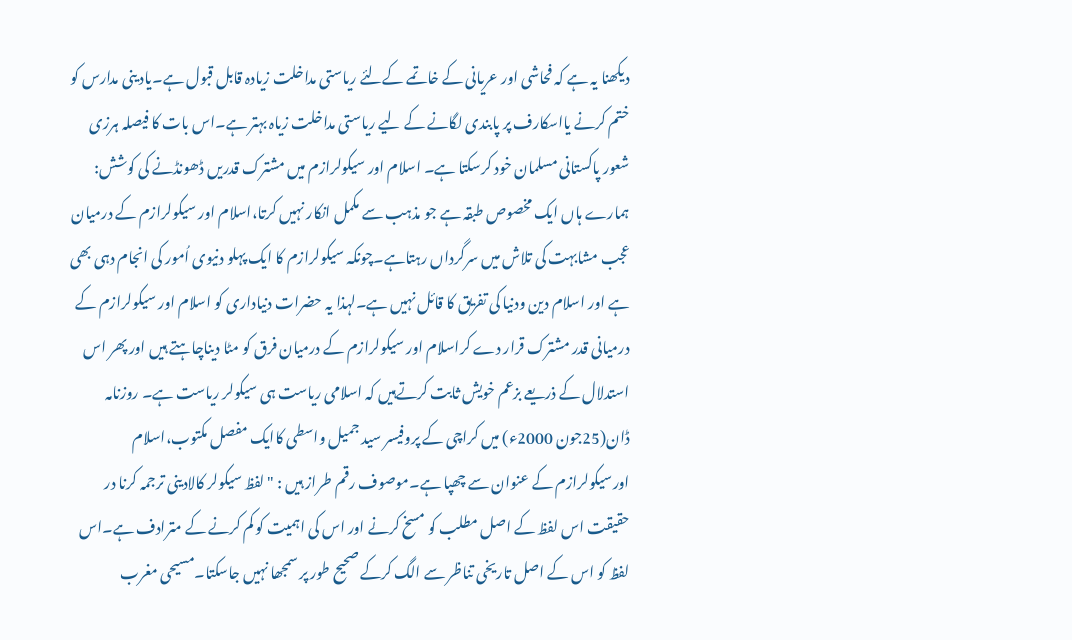دیکھنا یہ ہے کہ فحاشی اور عریانی کے خاتمے کےلئے ریاستی مداخلت زیادہ قابل قبول ہے۔یاد ینی مدارس کو ختم کرنے یااسکارف پر پابندی لگانے کے لیے ریاستی مداخلت زیاہ بہتر ہے۔اس بات کا فیصلہ ہرزی شعور پاکستانی مسلمان خود کرسکتا ہے۔ اسلام اور سیکولرازم میں مشترک قدریں ڈھونڈنے کی کوشش: ہمارے ہاں ایک مخصوص طبقہ ہے جو مذہب سے مکمل انکار نہیں کرتا،اسلام اور سیکولرازم کے درمیان عجب مشابہت کی تلاش میں سرگرداں رہتاہے۔چونکہ سیکولرازم کا ایک پہلو دنیوی اُمور کی انجام دہی بھی ہے اور اسلام دین ودنیا کی تفریق کا قائل نہیں ہے۔لہذا یہ حضرات دنیاداری کو اسلام اور سیکولرازم کے درمیانی قدر مشترک قرار دے کراسلام اور سیکولرازم کے درمیان فرق کو مٹا دیناچاہتے ہیں اور پھر اس استدلال کے ذریعے بزعم خویش ثابت کرتےہیں کہ اسلامی ریاست ہی سیکولر ریاست ہے۔ روزنامہ ڈان(25جون 2000ء) میں کراچی کے پروفیسر سید جمیل واسطی کاایک مفصل مکتوب،اسلام اورسیکولرازم کے عنوان سے چھپا ہے۔موصوف رقم طراز ہیں : "لفظ سیکولر کالادینی ترجمہ کرنا در حقیقت اس لفظ کے اصل مطلب کو مسخ کرنے اور اس کی اہمیت کو کم کرنے کے مترادف ہے۔اس لفظ کو اس کے اصل تاریخی تناظر سے الگ کرکے صحیح طور پر سمجھا نہیں جاسکتا۔مسیحی مغرب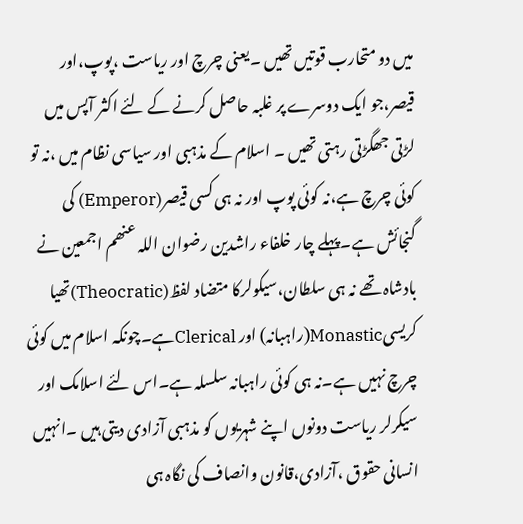میں دو متحارب قوتیں تھیں ۔یعنی چرچ اور ریاست ،پوپ،اور قیصر،جو ایک دوسرے پر غلبہ حاصل کرنے کے لئے اکثر آپس میں لڑتی جھگڑتی رہتی تھیں ۔ اسلام کے مذہبی اور سیاسی نظام میں ،نہ تو کوئی چرچ ہے،نہ کوئی پوپ اور نہ ہی کسی قیصر(Emperor) کی گنجائش ہے۔پہلے چار خلفاء راشدین رضوان اللہ عنھم اجمعین نے بادشاہ تھے نہ ہی سلطان،سیکولرکا متضاد لفظ(Theocratic)تھیا کریسیMonastic(راہبانہ) اور Clericalہے۔چونکہ اسلام میں کوئی چرچ نہیں ہے۔نہ ہی کوئی راہبانہ سلسلہ ہے۔اس لئے اسلامک اور سیکرلر ریاست دونوں اپنے شہریوں کو مذہبی آزادی دیتی ہیں ۔انہیں انسانی حقوق ،آزادی،قانون وانصاف کی نگاہ ہی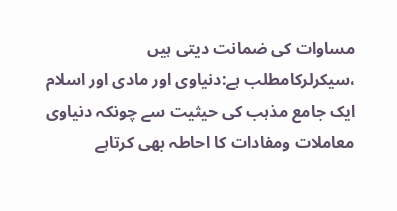مساوات کی ضمانت دیتی ہیں ،سیکرلرکامطلب ہے:دنیاوی اور مادی اور اسلام ایک جامع مذہب کی حیثیت سے چونکہ دنیاوی معاملات ومفادات کا احاطہ بھی کرتاہے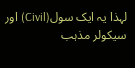لہذا یہ ایک سول(Civil) اور سیکولر مذہب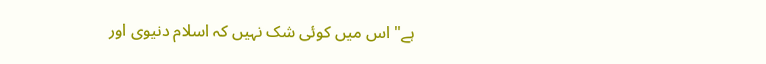ہے" اس میں کوئی شک نہیں کہ اسلام دنیوی اور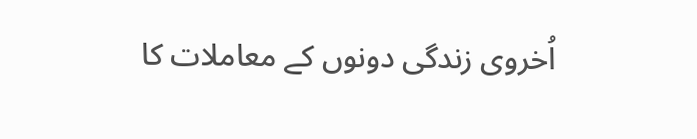اُخروی زندگی دونوں کے معاملات کا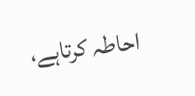احاطہ کرتاہے،